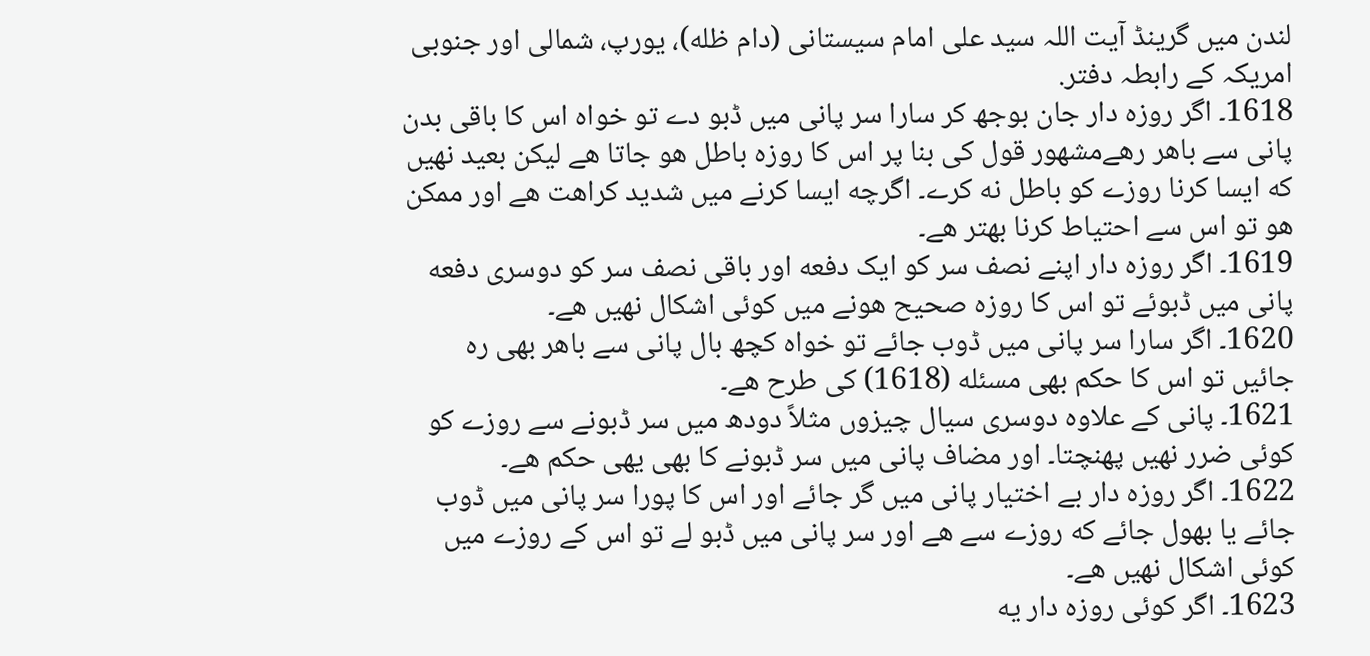لندن میں گرینڈ آیت اللہ سید علی امام سیستانی (دام ظله)، یورپ، شمالی اور جنوبی امریکہ کے رابطہ دفتر.
1618۔ اگر روزه دار جان بوجھ کر سارا سر پانی میں ڈبو دے تو خواه اس کا باقی بدن پانی سے باهر رهےمشهور قول کی بنا پر اس کا روزه باطل هو جاتا هے لیکن بعید نهیں که ایسا کرنا روزے کو باطل نه کرے۔ اگرچه ایسا کرنے میں شدید کراهت هے اور ممکن هو تو اس سے احتیاط کرنا بهتر هے۔
1619۔ اگر روزه دار اپنے نصف سر کو ایک دفعه اور باقی نصف سر کو دوسری دفعه پانی میں ڈبوئے تو اس کا روزه صحیح هونے میں کوئی اشکال نهیں هے۔
1620۔ اگر سارا سر پانی میں ڈوب جائے تو خواه کچھ بال پانی سے باهر بھی ره جائیں تو اس کا حکم بھی مسئله (1618) کی طرح هے۔
1621۔ پانی کے علاوه دوسری سیال چیزوں مثلاً دودھ میں سر ڈبونے سے روزے کو کوئی ضرر نهیں پهنچتا۔ اور مضاف پانی میں سر ڈبونے کا بھی یهی حکم هے۔
1622۔ اگر روزه دار بے اختیار پانی میں گر جائے اور اس کا پورا سر پانی میں ڈوب جائے یا بھول جائے که روزے سے هے اور سر پانی میں ڈبو لے تو اس کے روزے میں کوئی اشکال نهیں هے۔
1623۔ اگر کوئی روزه دار یه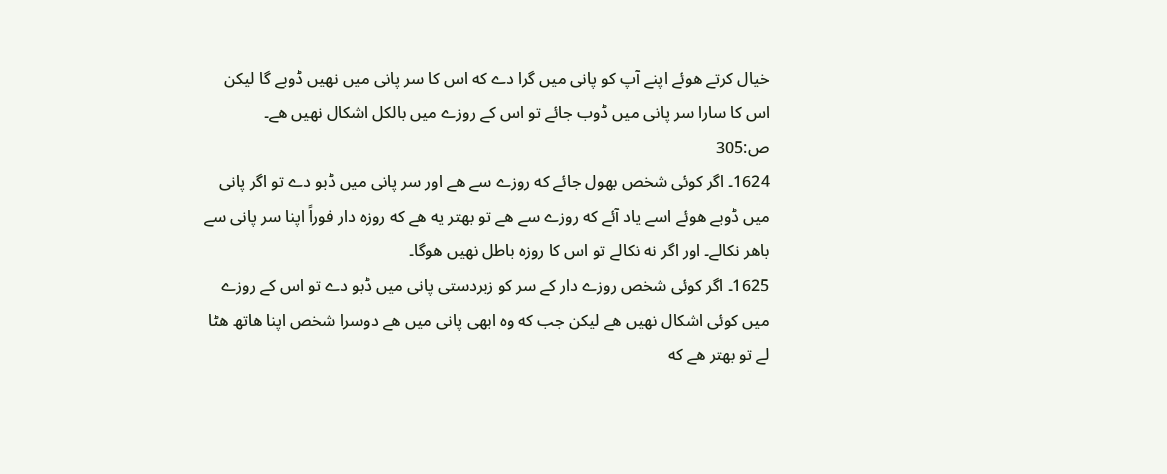خیال کرتے هوئے اپنے آپ کو پانی میں گرا دے که اس کا سر پانی میں نهیں ڈوبے گا لیکن اس کا سارا سر پانی میں ڈوب جائے تو اس کے روزے میں بالکل اشکال نهیں هے۔
ص:305
1624۔ اگر کوئی شخص بھول جائے که روزے سے هے اور سر پانی میں ڈبو دے تو اگر پانی میں ڈوبے هوئے اسے یاد آئے که روزے سے هے تو بهتر یه هے که روزه دار فوراً اپنا سر پانی سے باهر نکالے۔ اور اگر نه نکالے تو اس کا روزه باطل نهیں هوگا۔
1625۔ اگر کوئی شخص روزے دار کے سر کو زبردستی پانی میں ڈبو دے تو اس کے روزے میں کوئی اشکال نهیں هے لیکن جب که وه ابھی پانی میں هے دوسرا شخص اپنا هاتھ هٹا لے تو بهتر هے که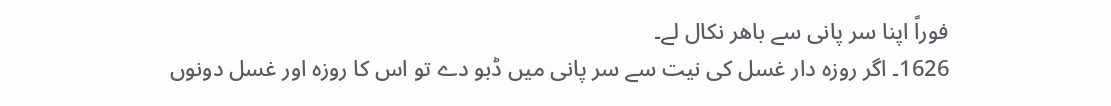فوراً اپنا سر پانی سے باهر نکال لے۔
1626۔ اگر روزه دار غسل کی نیت سے سر پانی میں ڈبو دے تو اس کا روزه اور غسل دونوں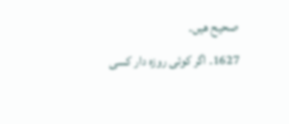صحیح هیں۔
1627۔ اگر کوئی روزه دار کسی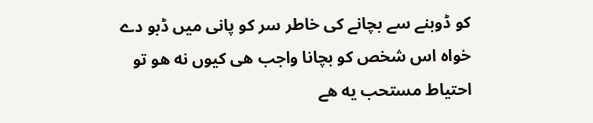کو ڈوبنے سے بچانے کی خاطر سر کو پانی میں ڈبو دے خواه اس شخص کو بچانا واجب هی کیوں نه هو تو احتیاط مستحب یه هے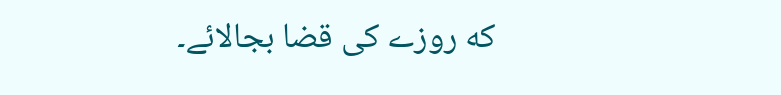که روزے کی قضا بجالائے۔